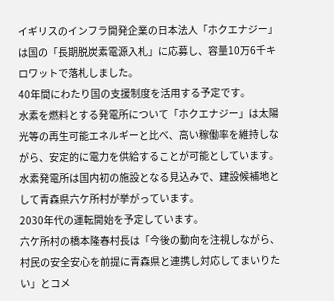イギリスのインフラ開発企業の日本法人「ホクエナジー」は国の「長期脱炭素電源入札」に応募し、容量10万6千キロワットで落札しました。
40年間にわたり国の支援制度を活用する予定です。
水素を燃料とする発電所について「ホクエナジー」は太陽光等の再生可能エネルギーと比べ、高い稼働率を維持しながら、安定的に電力を供給することが可能としています。
水素発電所は国内初の施設となる見込みで、建設候補地として青森県六ケ所村が挙がっています。
2030年代の運転開始を予定しています。
六ケ所村の橋本隆春村長は「今後の動向を注視しながら、村民の安全安心を前提に青森県と連携し対応してまいりたい」とコメ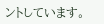ントしています。